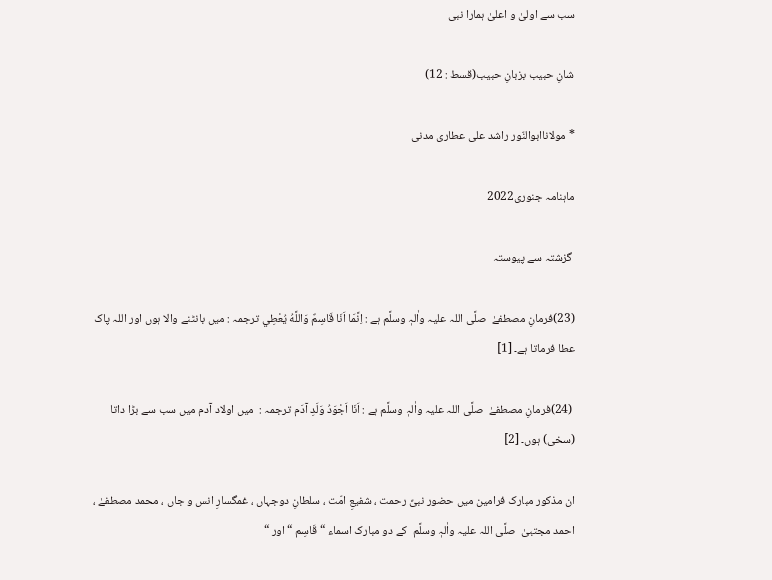سب سے اولیٰ و اعلیٰ ہمارا نبی

شانِ حبیب بزبانِ حبیب(قسط : 12)

* مولاناابوالنّور راشد علی عطاری مدنی

ماہنامہ جنوری2022

 گزشتہ سے پیوستہ

(23)فرمانِ مصطفےٰ  صلَّی اللہ علیہ واٰلہٖ وسلَّم ہے : اِنَّمَا اَنَا قَاسِمٌ وَاللَّهُ يُعْطِي ترجمہ : میں بانٹنے والا ہوں اور اللہ پاک عطا فرماتا ہے۔ [1]

 (24)فرمانِ مصطفےٰ  صلَّی اللہ علیہ واٰلہٖ وسلَّم ہے : اَنَا اَجْوَدُ وَلَدِ آدَم ترجمہ :  میں اولاد آدم میں سب سے بڑا داتا (سخی) ہوں۔ [2]

ان مذکور مبارک فرامین میں حضور نبیِّ رحمت ، شفیعِ امّت ، سلطانِ دوجہاں ، غمگسارِ انس و جاں ، محمد مصطفےٰ ، احمد مجتبیٰ  صلَّی اللہ علیہ واٰلہٖ وسلَّم  کے دو مبارک اسماء “ قَاسِم “ اور “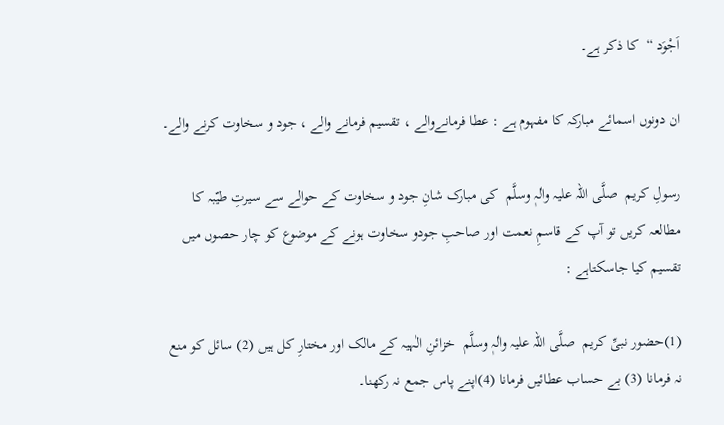اَجْوَد “  کا ذکر ہے۔

ان دونوں اسمائے مبارکہ کا مفہوم ہے : عطا فرمانےوالے ، تقسیم فرمانے والے ، جود و سخاوت کرنے والے۔

رسولِ کریم  صلَّی اللہ علیہ واٰلہٖ وسلَّم  کی مبارک شانِ جود و سخاوت کے حوالے سے سیرتِ طیّبہ کا مطالعہ کریں تو آپ کے قاسمِ نعمت اور صاحبِ جودو سخاوت ہونے کے موضوع کو چار حصوں میں تقسیم کیا جاسکتاہے :

(1)حضور نبیِّ کریم  صلَّی اللہ علیہ واٰلہٖ وسلَّم  خزائنِ الٰہیہ کے مالک اور مختارِ کل ہیں (2) سائل کو منع نہ فرمانا (3) بے حساب عطائیں فرمانا (4)اپنے پاس جمع نہ رکھنا۔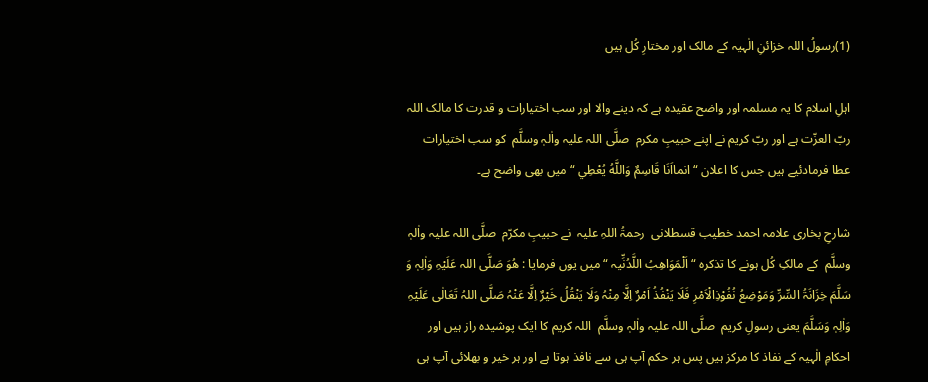(1)رسولُ اللہ خزائنِ الٰہیہ کے مالک اور مختارِ کُل ہیں

اہلِ اسلام کا یہ مسلمہ اور واضح عقیدہ ہے کہ دینے والا اور سب اختیارات و قدرت کا مالک اللہ ربّ العزّت ہے اور ربّ کریم نے اپنے حبیبِ مکرم  صلَّی اللہ علیہ واٰلہٖ وسلَّم  کو سب اختیارات عطا فرمادئیے ہیں جس کا اعلان “ انمااَنَا قَاسِمٌ وَاللَّهُ يُعْطِي “ میں بھی واضح ہے۔

شارحِ بخاری علامہ احمد خطیب قسطلانی  رحمۃُ اللہِ علیہ  نے حبیبِ مکرّم  صلَّی اللہ علیہ واٰلہٖ وسلَّم  کے مالکِ کُل ہونے کا تذکرہ “ اَلْمَوَاھِبُ اللَّدُنِّیہ “ میں یوں فرمایا : ھُوَ صَلَّی اللہ عَلَیْہِ وَاٰلِہٖ وَ سَلَّمَ خِزَانَۃُ السِّرِّ وَمَوْضِعُ نُفُوْذِالْاَمْرِ فَلَا یَنْفُذُ اَمْرٌ اِلَّا مِنْہُ وَلَا یَنْقُلُ خَیْرٌ اِلَّا عَنْہُ صَلَّی اللہُ تَعَالٰی عَلَیْہِ وَاٰلِہٖ وَسَلَّمَ یعنی رسولِ کریم  صلَّی اللہ علیہ واٰلہٖ وسلَّم  اللہ کریم کا ایک پوشیدہ راز ہیں اور احکامِ الٰہیہ کے نفاذ کا مرکز ہیں پس ہر حکم آپ ہی سے نافذ ہوتا ہے اور ہر خیر و بھلائی آپ ہی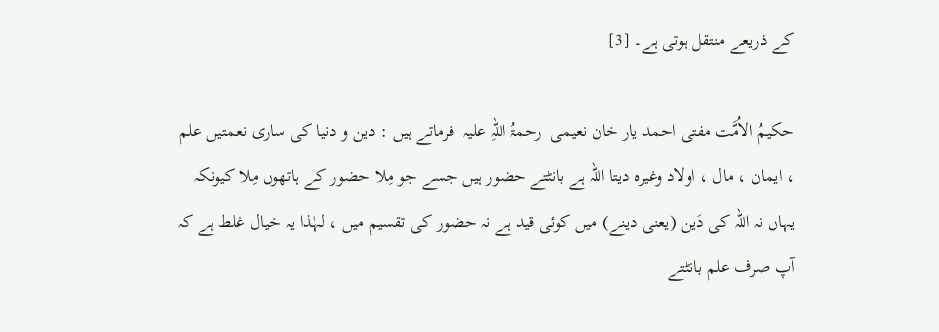کے ذریعے منتقل ہوتی ہے۔ [3]

حکیمُ الاُمَّت مفتی احمد یار خان نعیمی  رحمۃُ اللہِ علیہ  فرماتے ہیں : دین و دنیا کی ساری نعمتیں علم ، ایمان ، مال ، اولاد وغیرہ دیتا اللہ ہے بانٹتے حضور ہیں جسے جو مِلا حضور کے ہاتھوں مِلا کیونکہ یہاں نہ اللہ کی دَین (یعنی دینے) میں کوئی قید ہے نہ حضور کی تقسیم میں ، لہٰذا یہ خیال غلط ہے کہ آپ صرف علم بانٹتے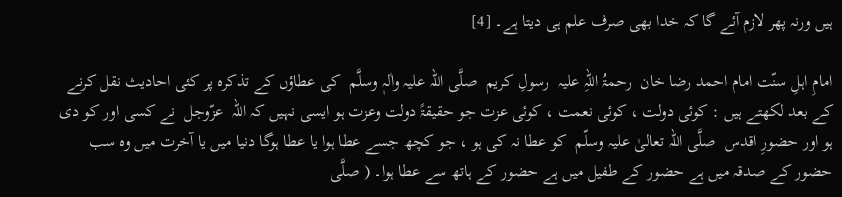ہیں ورنہ پھر لازم آئے گا کہ خدا بھی صرف علم ہی دیتا ہے۔ [4]

امامِ اہلِ سنّت امام احمد رضا خان  رحمۃُ اللہِ علیہ  رسولِ کریم  صلَّی اللہ علیہ واٰلہٖ وسلَّم  کی عطاؤں کے تذکرہ پر کئی احادیث نقل کرنے کے بعد لکھتے ہیں : کوئی دولت ، کوئی نعمت ، کوئی عزت جو حقیقۃً دولت وعزت ہو ایسی نہیں کہ اللہ  عزّوجل  نے کسی اور کو دی ہو اور حضورِ اقدس  صلَّی اللہ تعالیٰ علیہ وسلّم  کو عطا نہ کی ہو ، جو کچھ جسے عطا ہوا یا عطا ہوگا دنیا میں یا آخرت میں وہ سب حضور کے صدقہ میں ہے حضور کے طفیل میں ہے حضور کے ہاتھ سے عطا ہوا۔ ( صلَّی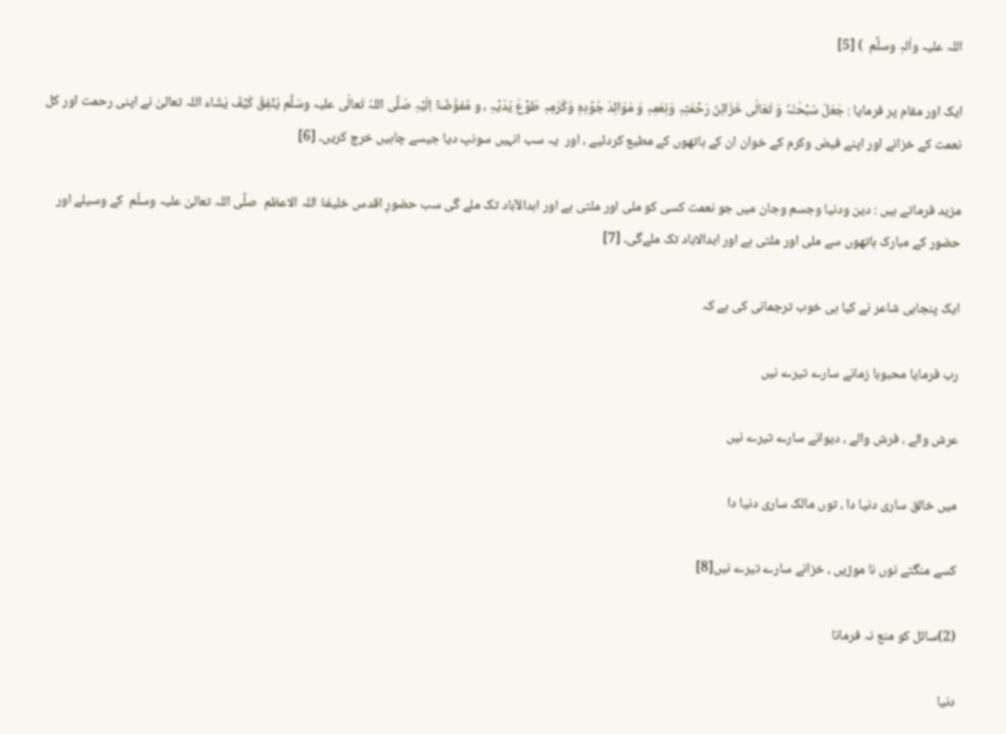اللہ علیہ واٰلہٖ وسلَّم  ) [5]

ایک اور مقام پر فرمایا : جَعَلَ سُبْحٰنَہٗ وَ تَعَالٰی خَزَائِنَ رَحْمَتِہٖ وَنِعَمِہٖ وَ مَوَائِدَ جُوْدِہٖ وَکَرَمِہٖ طَوْعَ یَدَیْہِ ، و مُفوَّضَۃً اِلَیْہِ صَلَّی اللہُ تَعالٰی علیہ وسَلَّم یُنْفِقُ کَیْفَ یَشَاء اللہ تعالیٰ نے اپنی رحمت اور کل نعمت کے خزانے اور اپنے فیض وکرم کے خوان ان کے ہاتھوں کے مطیع کردئیے ، اور  یہ سب انہیں سونپ دیا جیسے چاہیں خرچ کریں۔ [6]

مزید فرماتے ہیں : دین ودنیا وجسم وجان میں جو نعمت کسی کو ملی اور ملتی ہے اور ابدالآباد تک ملے گی سب حضورِ اقدس خلیفۃُ اللہ الاعظم  صلَّی اللہ تعالیٰ علیہ وسلّم  کے وسیلے اور حضور کے مبارک ہاتھوں سے ملی اور ملتی ہے اور ابدالاباد تک ملےگی۔ [7]

ایک پنجابی شاعر نے کیا ہی خوب ترجمانی کی ہے کہ

رب فرمایا محبوبا زمانے سارے تیرے نیں

عرش والے ، فرش والے ، دیوانے سارے تیرے نیں

میں خالق ساری دنیا دا ، توں مالک ساری دنیا دا

کسے منگتے نوں نا موڑیں ، خزانے سارے تیرے نیں[8]

(2)سائل کو منع نہ فرمانا

دنیا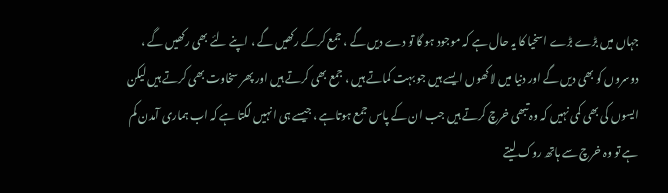جہاں میں بڑے بڑے اسخیا کا یہ حال ہے کہ موجود ہو گا تو دے دیں گے ، جمع کرکے رکھیں گے ، اپنے لئے بھی رکھیں گے ، دوسروں کو بھی دیں گے اور دنیا میں لاکھوں ایسے ہیں جو بہت کماتے ہیں ، جمع بھی کرتے ہیں اور پھر سخاوت بھی کرتے ہیں لیکن ایسوں کی بھی کمی نہیں کہ وہ تبھی خرچ کرتے ہیں جب ان کے پاس جمع ہوتاہے ، جیسے ہی انہیں لگتا ہے کہ اب ہماری آمدن کم ہے تو وہ خرچ سے ہاتھ روک لیتے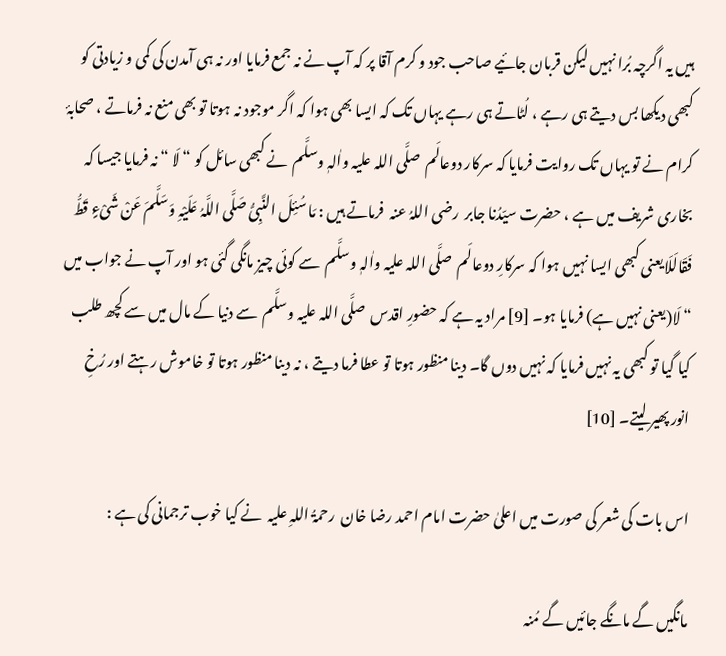ہیں یہ اگرچہ بُرا نہیں لیکن قربان جائیے صاحب جود و کرم آقا پر کہ آپ نے نہ جمع فرمایا اور نہ ہی آمدن کی کمی و زیادتی کو کبھی دیکھا بس دیتے ہی رہے ، لُٹاتے ہی رہے یہاں تک کہ ایسا بھی ہوا کہ اگر موجود نہ ہوتا تو بھی منع نہ فرماتے ، صحابۂ کرام نے تو یہاں تک روایت فرمایا کہ سرکار دوعالَم  صلَّی اللہ علیہ واٰلہٖ وسلَّم  نے کبھی سائل کو “ لَا “ نہ فرمایا جیسا کہ بخاری شریف میں ہے ، حضرت سیّدُنا جابر  رضی اللہُ عنہ  فرماتے ہیں : مَا سُئِلَ النَّبِیُّ صَلَّی اللَّہُ عَلَیْہِ وَسَلَّمَ عَنْ شَیْءٍ قَطُّ فَقَالَلَایعنی کبھی ایسا نہیں ہوا کہ سرکارِ دوعالَم  صلَّی اللہ علیہ واٰلہٖ وسلَّم  سے کوئی چیز مانگی گئی ہو اور آپ نے جواب میں “ لَا(یعنی نہیں ہے) فرمایا ہو۔ [9] مراد یہ ہے کہ حضورِ اقدس  صلَّی اللہ علیہ وسلَّم  سے دنیا کے مال میں سے کچھ طلب کیا گیا تو کبھی یہ نہیں فرمایا کہ نہیں دوں گا۔ دینا منظور ہوتا تو عطا فرما دیتے ، نہ دینا منظور ہوتا تو خاموش رہتے اور رُخِ انور پھیر لیتے۔ [10]

اس بات کی شعر کی صورت میں اعلیٰ حضرت امام احمد رضا خان  رحمۃُ اللہِ علیہ  نے کیا خوب ترجمانی کی ہے :

مانگیں گے مانگے جائیں گے مُنہ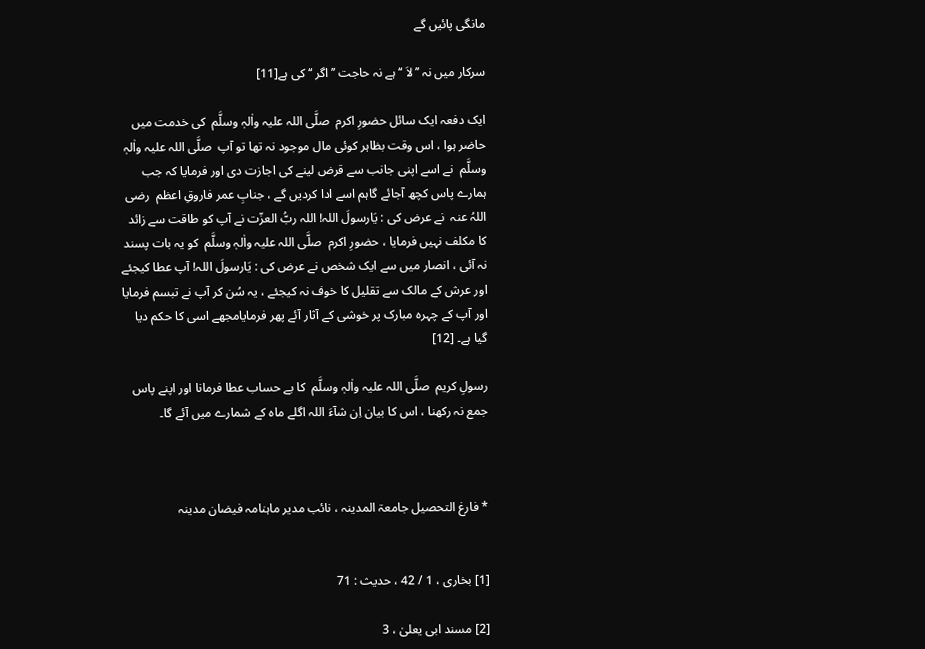مانگی پائیں گے

سرکار میں نہ ’’لاَ ‘‘ہے نہ حاجت ’’اگر ‘‘کی ہے[11]

ایک دفعہ ایک سائل حضورِ اکرم  صلَّی اللہ علیہ واٰلہٖ وسلَّم  کی خدمت میں حاضر ہوا ، اس وقت بظاہر کوئی مال موجود نہ تھا تو آپ  صلَّی اللہ علیہ واٰلہٖ وسلَّم  نے اسے اپنی جانب سے قرض لینے کی اجازت دی اور فرمایا کہ جب ہمارے پاس کچھ آجائے گاہم اسے ادا کردیں گے ، جنابِ عمر فاروقِ اعظم  رضی اللہُ عنہ  نے عرض کی : یَارسولَ اللہ! اللہ ربُّ العزّت نے آپ کو طاقت سے زائد کا مکلف نہیں فرمایا ، حضورِ اکرم  صلَّی اللہ علیہ واٰلہٖ وسلَّم  کو یہ بات پسند نہ آئی ، انصار میں سے ایک شخص نے عرض کی : یَارسولَ اللہ! آپ عطا کیجئے اور عرش کے مالک سے تقلیل کا خوف نہ کیجئے ، یہ سُن کر آپ نے تبسم فرمایا اور آپ کے چہرہ مبارک پر خوشی کے آثار آئے پھر فرمایامجھے اسی کا حکم دیا گیا ہے۔ [12]

رسولِ کریم  صلَّی اللہ علیہ واٰلہٖ وسلَّم  کا بے حساب عطا فرمانا اور اپنے پاس جمع نہ رکھنا ، اس کا بیان اِن شآءَ اللہ اگلے ماہ کے شمارے میں آئے گا۔



* فارغ التحصیل جامعۃ المدینہ ، نائب مدیر ماہنامہ فیضان مدینہ


[1] بخاری ، 1 / 42 ، حدیث : 71

[2] مسند ابی يعلیٰ ، 3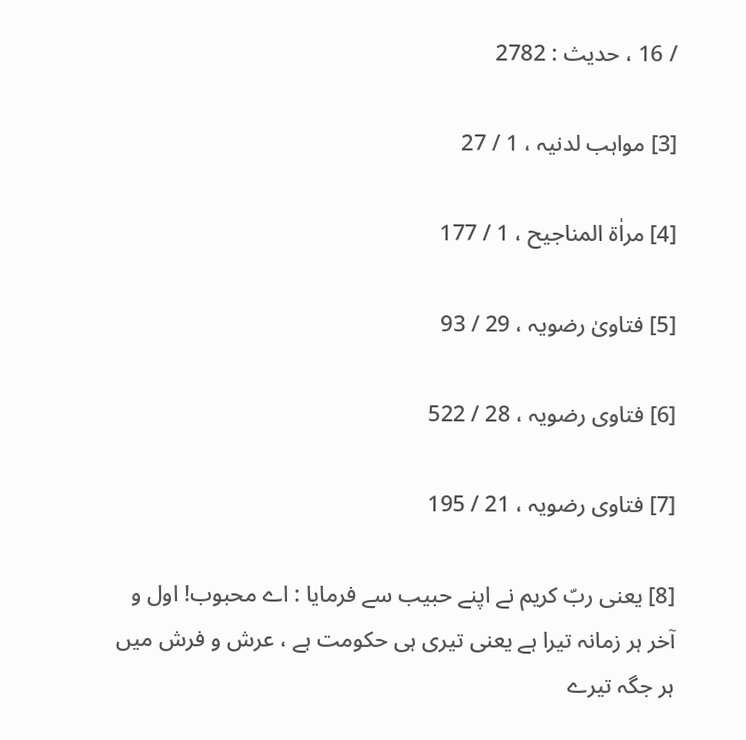/ 16 ، حدیث : 2782

[3] مواہب لدنیہ ، 1 / 27

[4] مراٰۃ المناجیح ، 1 / 177

[5] فتاویٰ رضویہ ، 29 / 93

[6] فتاوی رضویہ ، 28 / 522

[7] فتاوی رضویہ ، 21 / 195

[8] یعنی ربّ کریم نے اپنے حبیب سے فرمایا : اے محبوب! اول و آخر ہر زمانہ تیرا ہے یعنی تیری ہی حکومت ہے ، عرش و فرش میں ہر جگہ تیرے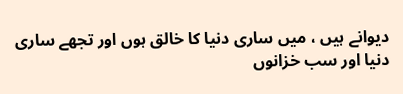دیوانے ہیں ، میں ساری دنیا کا خالق ہوں اور تجھے ساری دنیا اور سب خزانوں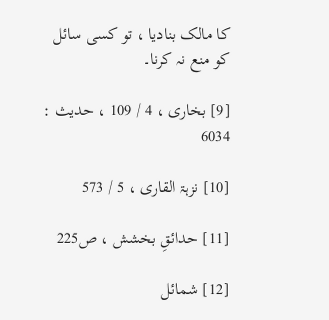کا مالک بنادیا ، تو کسی سائل کو منع نہ کرنا۔

[9] بخاری ، 4 / 109 ، حدیث : 6034

[10] نزہۃ القاری ، 5 / 573

[11] حدائقِ بخشش ، ص225

[12] شمائل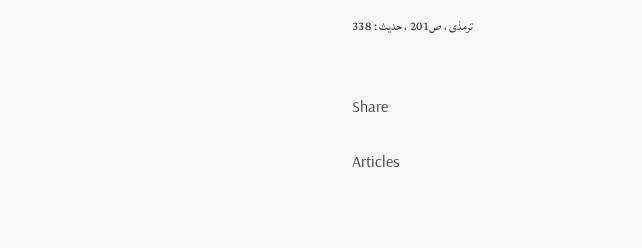ترمذی ، ص201 ، حدیث : 338


Share

Articles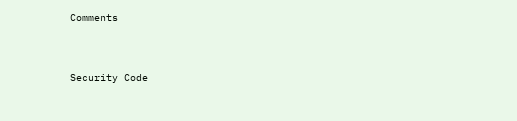Comments


Security Code